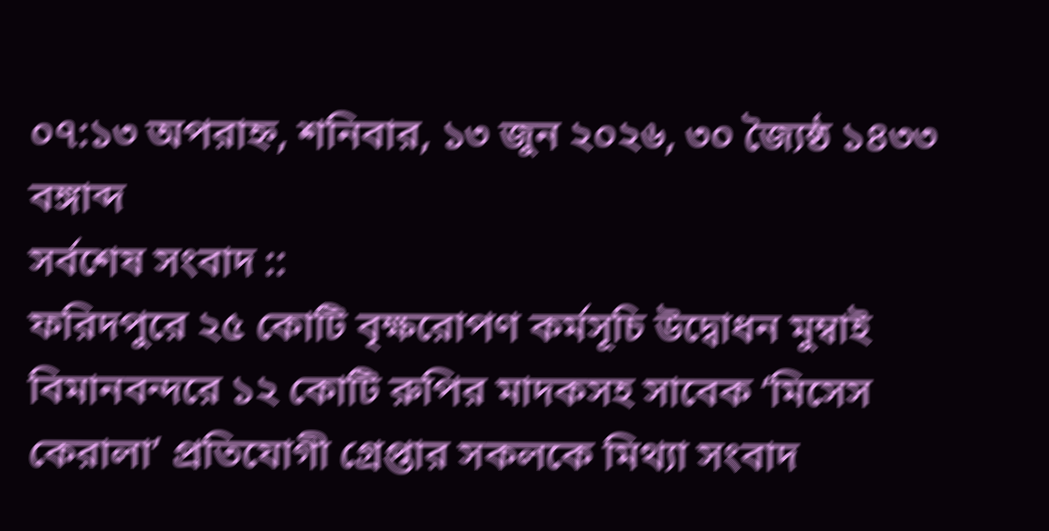০৭:১৩ অপরাহ্ন, শনিবার, ১৩ জুন ২০২৬, ৩০ জ্যৈষ্ঠ ১৪৩৩ বঙ্গাব্দ
সর্বশেষ সংবাদ ::
ফরিদপুরে ২৫ কোটি বৃক্ষরোপণ কর্মসূচি উদ্বোধন মুম্বাই বিমানবন্দরে ১২ কোটি রুপির মাদকসহ সাবেক ‘মিসেস কেরালা’ প্রতিযোগী গ্রেপ্তার সকলকে মিথ্যা সংবাদ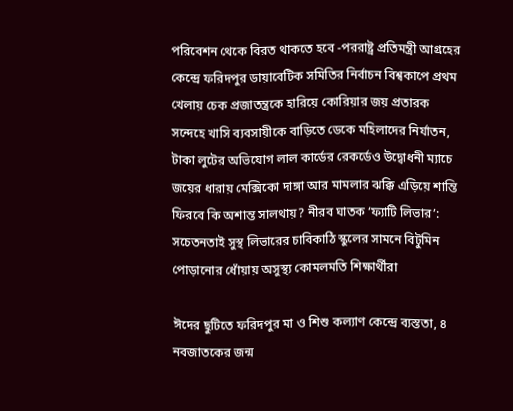পরিবেশন থেকে বিরত থাকতে হবে -পররাষ্ট্র প্রতিমন্ত্রী আগ্রহের কেন্দ্রে ফরিদপুর ডায়াবেটিক সমিতির নির্বাচন বিশ্বকাপে প্রথম খেলায় চেক প্রজাতন্ত্রকে হারিয়ে কোরিয়ার জয় প্রতারক সন্দেহে খাসি ব্যবসায়ীকে বাড়িতে ডেকে মহিলাদের নির্যাতন, টাকা লুটের অভিযোগ লাল কার্ডের রেকর্ডেও উদ্বোধনী ম্যাচে জয়ের ধারায় মেক্সিকো দাঙ্গা আর মামলার ঝক্কি এড়িয়ে শান্তি ফিরবে কি অশান্ত সালথায়? নীরব ঘাতক ‘ফ্যাটি লিভার’: সচেতনতাই সুস্থ লিভারের চাবিকাঠি স্কুলের সামনে বিটুমিন পোড়ানোর ধোঁয়ায় অসুস্থ্য কোমলমতি শিক্ষার্থীরা

ঈদের ছুটিতে ফরিদপুর মা ও শিশু কল্যাণ কেন্দ্রে ব্যস্ততা, ৪ নবজাতকের জন্ম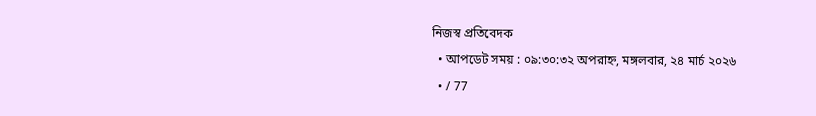নিজস্ব প্রতিবেদক
  • আপডেট সময় : ০৯:৩০:৩২ অপরাহ্ন, মঙ্গলবার, ২৪ মার্চ ২০২৬
  • / 77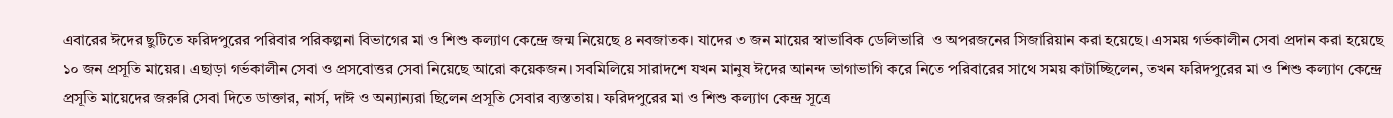এবারের ঈদের ছুটিতে ফরিদপুরের পরিবার পরিকল্পনা বিভাগের মা ও শিশু কল্যাণ কেন্দ্রে জন্ম নিয়েছে ৪ নবজাতক। যাদের ৩ জন মায়ের স্বাভাবিক ডেলিভারি  ও অপরজনের সিজারিয়ান করা হয়েছে। এসময় গর্ভকালীন সেবা প্রদান করা হয়েছে ১০ জন প্রসূতি মায়ের। এছাড়া গর্ভকালীন সেবা ও প্রসবোত্তর সেবা নিয়েছে আরো কয়েকজন। সবমিলিয়ে সারাদশে যখন মানুষ ঈদের আনন্দ ভাগাভাগি করে নিতে পরিবারের সাথে সময় কাটাচ্ছিলেন, তখন ফরিদপুরের মা ও শিশু কল্যাণ কেন্দ্রে প্রসূতি মায়েদের জরুরি সেবা দিতে ডাক্তার, নার্স, দাঈ ও অন্যান্যরা ছিলেন প্রসূতি সেবার ব্যস্ততায়। ফরিদপুরের মা ও শিশু কল্যাণ কেন্দ্র সূত্রে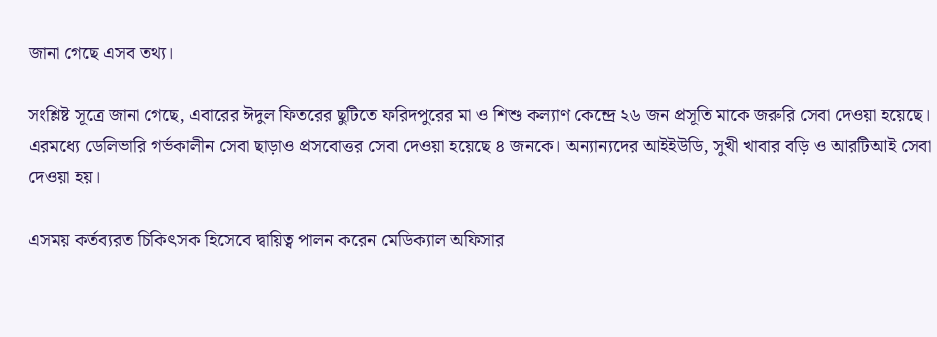জানা গেছে এসব তথ্য।

সংশ্লিষ্ট সূত্রে জানা গেছে, এবারের ঈদুল ফিতরের ছুটিতে ফরিদপুরের মা ও শিশু কল্যাণ কেন্দ্রে ২৬ জন প্রসূতি মাকে জরুরি সেবা দেওয়া হয়েছে। এরমধ্যে ডেলিভারি গর্ভকালীন সেবা ছাড়াও প্রসবোত্তর সেবা দেওয়া হয়েছে ৪ জনকে। অন্যান্যদের আইইউডি, সুখী খাবার বড়ি ও আরটিআই সেবা দেওয়া হয়।

এসময় কর্তব্যরত চিকিৎসক হিসেবে দ্বায়িত্ব পালন করেন মেডিক্যাল অফিসার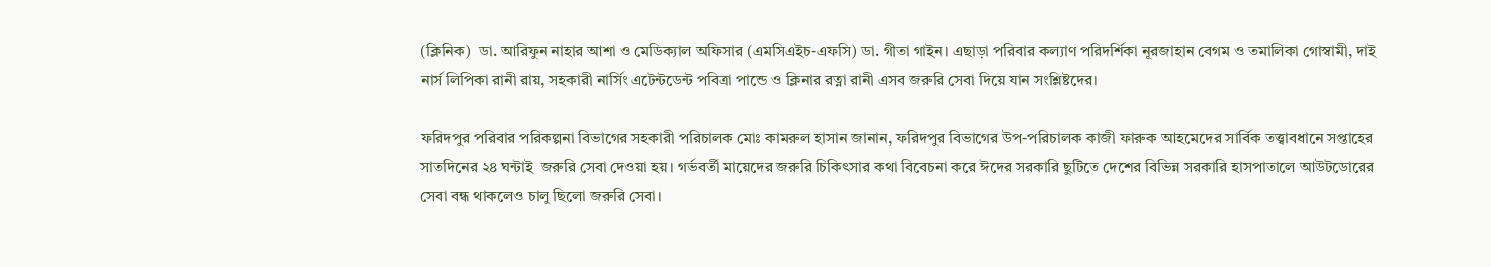(ক্লিনিক)  ডা. আরিফুন নাহার আশা ও মেডিক্যাল অফিসার (এমসিএইচ-এফসি) ডা. গীতা গাইন। এছাড়া পরিবার কল্যাণ পরিদর্শিকা নূরজাহান বেগম ও তমালিকা গোস্বামী, দাই নার্স লিপিকা রানী রায়, সহকারী নার্সিং এটেন্টডেন্ট পবিত্রা পান্ডে ও ক্লিনার রত্না রানী এসব জরুরি সেবা দিয়ে যান সংশ্লিষ্টদের।

ফরিদপুর পরিবার পরিকল্পনা বিভাগের সহকারী পরিচালক মোঃ কামরুল হাসান জানান, ফরিদপুর বিভাগের উপ-পরিচালক কাজী ফারুক আহমেদের সার্বিক তত্ত্বাবধানে সপ্তাহের সাতদিনের ২৪ ঘন্টাই  জরুরি সেবা দেওয়া হয়। গর্ভবর্তী মায়েদের জরুরি চিকিৎসার কথা বিবেচনা করে ঈদের সরকারি ছুটিতে দেশের বিভিন্ন সরকারি হাসপাতালে আউটডোরের সেবা বন্ধ থাকলেও চালু ছিলো জরুরি সেবা।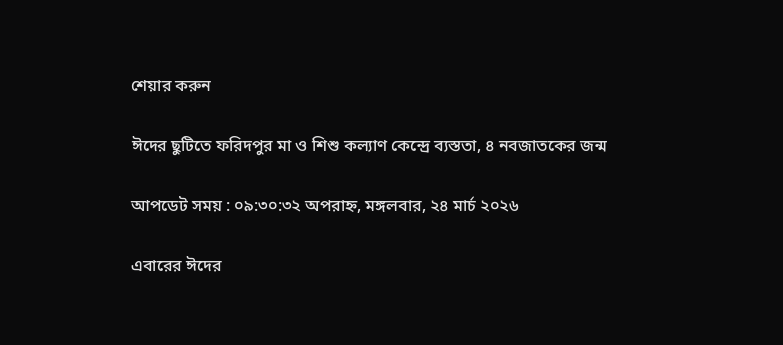শেয়ার করুন

ঈদের ছুটিতে ফরিদপুর মা ও শিশু কল্যাণ কেন্দ্রে ব্যস্ততা, ৪ নবজাতকের জন্ম

আপডেট সময় : ০৯:৩০:৩২ অপরাহ্ন, মঙ্গলবার, ২৪ মার্চ ২০২৬

এবারের ঈদের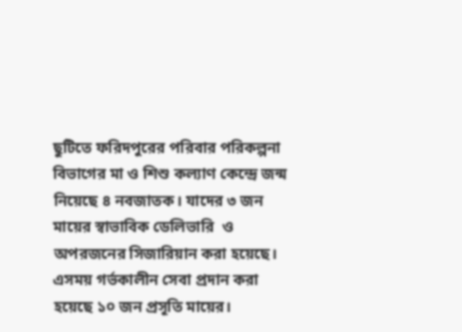ছুটিতে ফরিদপুরের পরিবার পরিকল্পনা বিভাগের মা ও শিশু কল্যাণ কেন্দ্রে জন্ম নিয়েছে ৪ নবজাতক। যাদের ৩ জন মায়ের স্বাভাবিক ডেলিভারি  ও অপরজনের সিজারিয়ান করা হয়েছে। এসময় গর্ভকালীন সেবা প্রদান করা হয়েছে ১০ জন প্রসূতি মায়ের।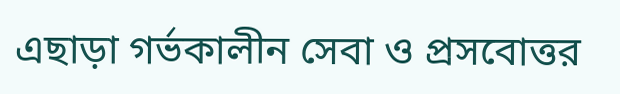এছাড়া গর্ভকালীন সেবা ও প্রসবোত্তর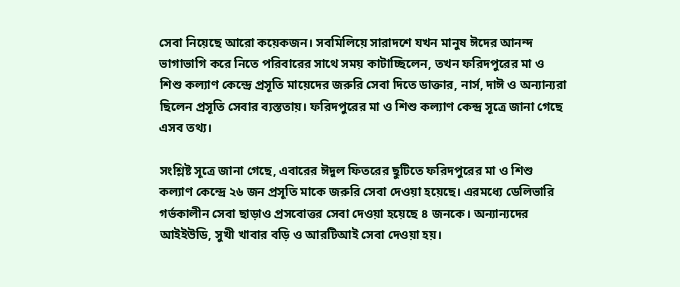সেবা নিয়েছে আরো কয়েকজন। সবমিলিয়ে সারাদশে যখন মানুষ ঈদের আনন্দ ভাগাভাগি করে নিতে পরিবারের সাথে সময় কাটাচ্ছিলেন, তখন ফরিদপুরের মা ও শিশু কল্যাণ কেন্দ্রে প্রসূতি মায়েদের জরুরি সেবা দিতে ডাক্তার, নার্স, দাঈ ও অন্যান্যরা ছিলেন প্রসূতি সেবার ব্যস্ততায়। ফরিদপুরের মা ও শিশু কল্যাণ কেন্দ্র সূত্রে জানা গেছে এসব তথ্য।

সংশ্লিষ্ট সূত্রে জানা গেছে, এবারের ঈদুল ফিতরের ছুটিতে ফরিদপুরের মা ও শিশু কল্যাণ কেন্দ্রে ২৬ জন প্রসূতি মাকে জরুরি সেবা দেওয়া হয়েছে। এরমধ্যে ডেলিভারি গর্ভকালীন সেবা ছাড়াও প্রসবোত্তর সেবা দেওয়া হয়েছে ৪ জনকে। অন্যান্যদের আইইউডি, সুখী খাবার বড়ি ও আরটিআই সেবা দেওয়া হয়।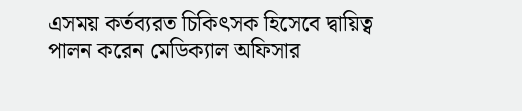এসময় কর্তব্যরত চিকিৎসক হিসেবে দ্বায়িত্ব পালন করেন মেডিক্যাল অফিসার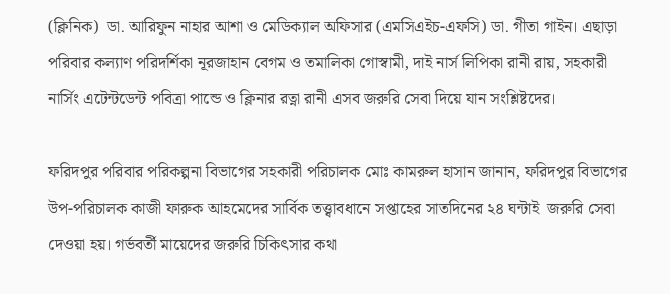(ক্লিনিক)  ডা. আরিফুন নাহার আশা ও মেডিক্যাল অফিসার (এমসিএইচ-এফসি) ডা. গীতা গাইন। এছাড়া পরিবার কল্যাণ পরিদর্শিকা নূরজাহান বেগম ও তমালিকা গোস্বামী, দাই নার্স লিপিকা রানী রায়, সহকারী নার্সিং এটেন্টডেন্ট পবিত্রা পান্ডে ও ক্লিনার রত্না রানী এসব জরুরি সেবা দিয়ে যান সংশ্লিষ্টদের।

ফরিদপুর পরিবার পরিকল্পনা বিভাগের সহকারী পরিচালক মোঃ কামরুল হাসান জানান, ফরিদপুর বিভাগের উপ-পরিচালক কাজী ফারুক আহমেদের সার্বিক তত্ত্বাবধানে সপ্তাহের সাতদিনের ২৪ ঘন্টাই  জরুরি সেবা দেওয়া হয়। গর্ভবর্তী মায়েদের জরুরি চিকিৎসার কথা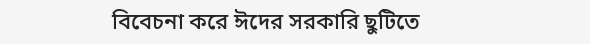বিবেচনা করে ঈদের সরকারি ছুটিতে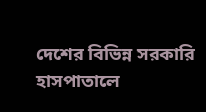দেশের বিভিন্ন সরকারি হাসপাতালে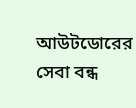আউটডোরের সেবা বন্ধ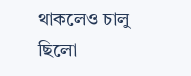থাকলেও চালু ছিলো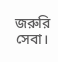জরুরি সেবা।